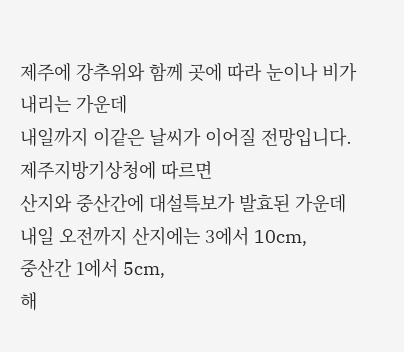제주에 강추위와 함께 곳에 따라 눈이나 비가 내리는 가운데
내일까지 이같은 날씨가 이어질 전망입니다.
제주지방기상청에 따르면
산지와 중산간에 대설특보가 발효된 가운데
내일 오전까지 산지에는 3에서 10cm,
중산간 1에서 5cm,
해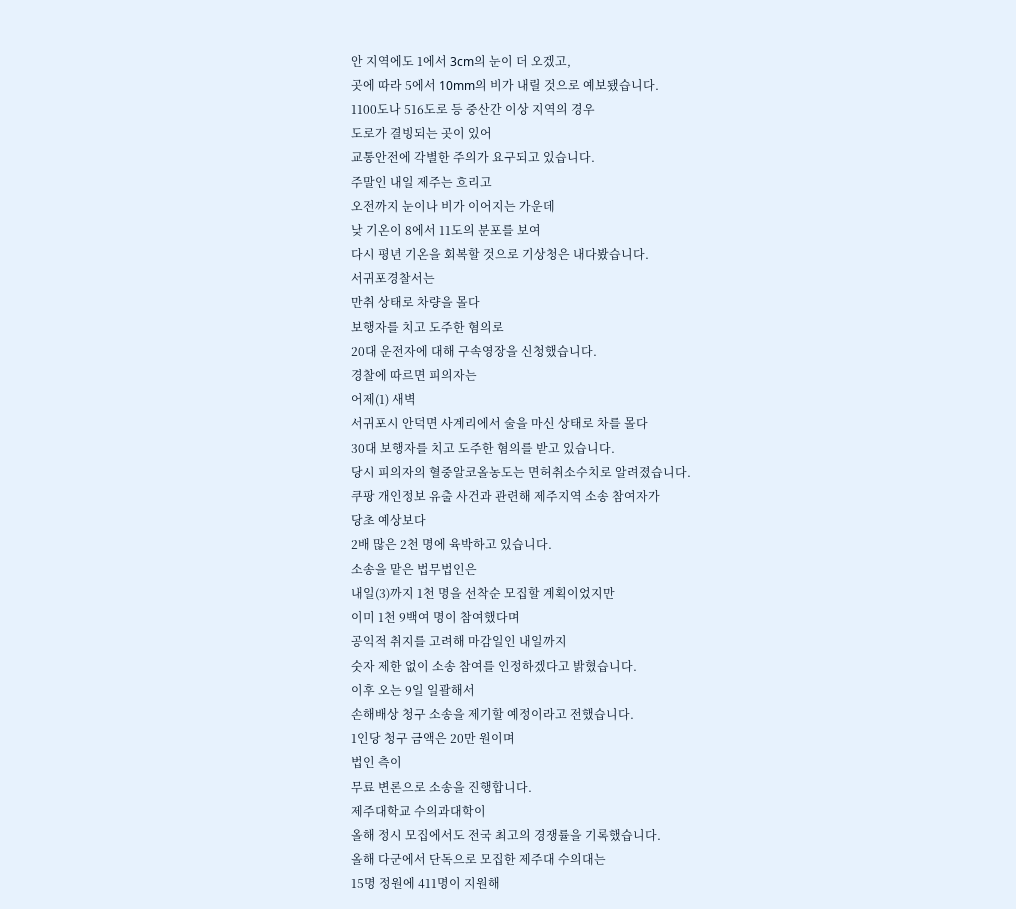안 지역에도 1에서 3cm의 눈이 더 오겠고,
곳에 따라 5에서 10mm의 비가 내릴 것으로 예보됐습니다.
1100도나 516도로 등 중산간 이상 지역의 경우
도로가 결빙되는 곳이 있어
교통안전에 각별한 주의가 요구되고 있습니다.
주말인 내일 제주는 흐리고
오전까지 눈이나 비가 이어지는 가운데
낮 기온이 8에서 11도의 분포를 보여
다시 평년 기온을 회복할 것으로 기상청은 내다봤습니다.
서귀포경찰서는
만취 상태로 차량을 몰다
보행자를 치고 도주한 혐의로
20대 운전자에 대해 구속영장을 신청했습니다.
경찰에 따르면 피의자는
어제(1) 새벽
서귀포시 안덕면 사계리에서 술을 마신 상태로 차를 몰다
30대 보행자를 치고 도주한 혐의를 받고 있습니다.
당시 피의자의 혈중알코올농도는 면허취소수치로 알려졌습니다.
쿠팡 개인정보 유출 사건과 관련해 제주지역 소송 참여자가
당초 예상보다
2배 많은 2천 명에 육박하고 있습니다.
소송을 맡은 법무법인은
내일(3)까지 1천 명을 선착순 모집할 계획이었지만
이미 1천 9백여 명이 참여했다며
공익적 취지를 고려해 마감일인 내일까지
숫자 제한 없이 소송 참여를 인정하겠다고 밝혔습니다.
이후 오는 9일 일괄해서
손해배상 청구 소송을 제기할 예정이라고 전했습니다.
1인당 청구 금액은 20만 원이며
법인 측이
무료 변론으로 소송을 진행합니다.
제주대학교 수의과대학이
올해 정시 모집에서도 전국 최고의 경쟁률을 기록했습니다.
올해 다군에서 단독으로 모집한 제주대 수의대는
15명 정원에 411명이 지원해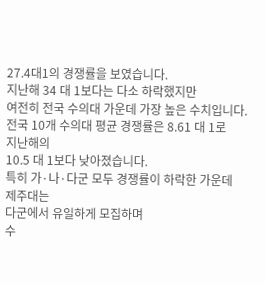27.4대1의 경쟁률을 보였습니다.
지난해 34 대 1보다는 다소 하락했지만
여전히 전국 수의대 가운데 가장 높은 수치입니다.
전국 10개 수의대 평균 경쟁률은 8.61 대 1로
지난해의
10.5 대 1보다 낮아졌습니다.
특히 가·나·다군 모두 경쟁률이 하락한 가운데
제주대는
다군에서 유일하게 모집하며
수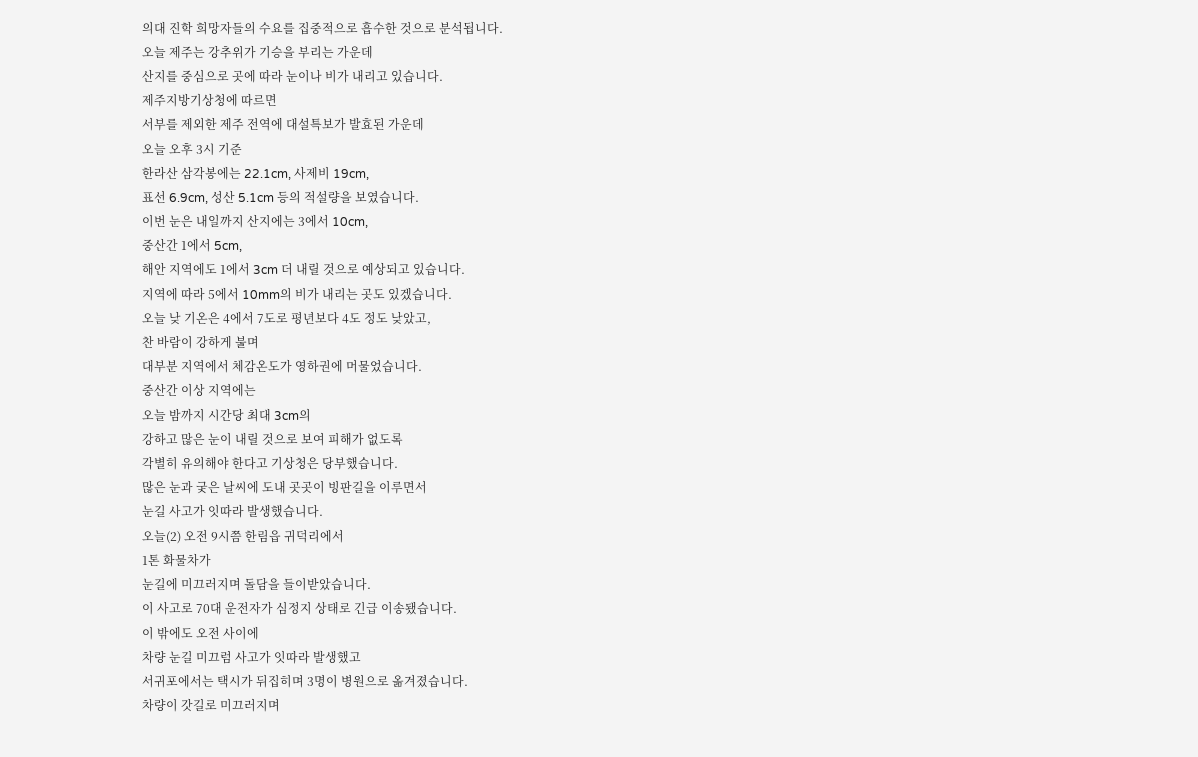의대 진학 희망자들의 수요를 집중적으로 흡수한 것으로 분석됩니다.
오늘 제주는 강추위가 기승을 부리는 가운데
산지를 중심으로 곳에 따라 눈이나 비가 내리고 있습니다.
제주지방기상청에 따르면
서부를 제외한 제주 전역에 대설특보가 발효된 가운데
오늘 오후 3시 기준
한라산 삼각봉에는 22.1cm, 사제비 19cm,
표선 6.9cm, 성산 5.1cm 등의 적설량을 보였습니다.
이번 눈은 내일까지 산지에는 3에서 10cm,
중산간 1에서 5cm,
해안 지역에도 1에서 3cm 더 내릴 것으로 예상되고 있습니다.
지역에 따라 5에서 10mm의 비가 내리는 곳도 있겠습니다.
오늘 낮 기온은 4에서 7도로 평년보다 4도 정도 낮았고,
찬 바람이 강하게 불며
대부분 지역에서 체감온도가 영하권에 머물었습니다.
중산간 이상 지역에는
오늘 밤까지 시간당 최대 3cm의
강하고 많은 눈이 내릴 것으로 보여 피해가 없도록
각별히 유의해야 한다고 기상청은 당부했습니다.
많은 눈과 궂은 날씨에 도내 곳곳이 빙판길을 이루면서
눈길 사고가 잇따라 발생했습니다.
오늘(2) 오전 9시쯤 한림읍 귀덕리에서
1톤 화물차가
눈길에 미끄러지며 돌담을 들이받았습니다.
이 사고로 70대 운전자가 심정지 상태로 긴급 이송됐습니다.
이 밖에도 오전 사이에
차량 눈길 미끄럼 사고가 잇따라 발생했고
서귀포에서는 택시가 뒤집히며 3명이 병원으로 옮겨졌습니다.
차량이 갓길로 미끄러지며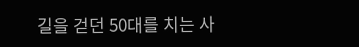길을 걷던 50대를 치는 사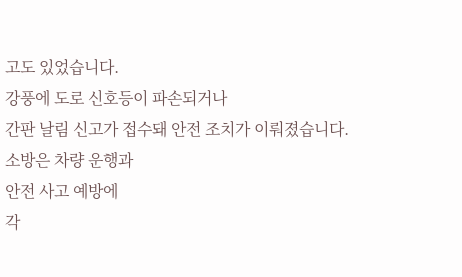고도 있었습니다.
강풍에 도로 신호등이 파손되거나
간판 날림 신고가 접수돼 안전 조치가 이뤄졌습니다.
소방은 차량 운행과
안전 사고 예방에
각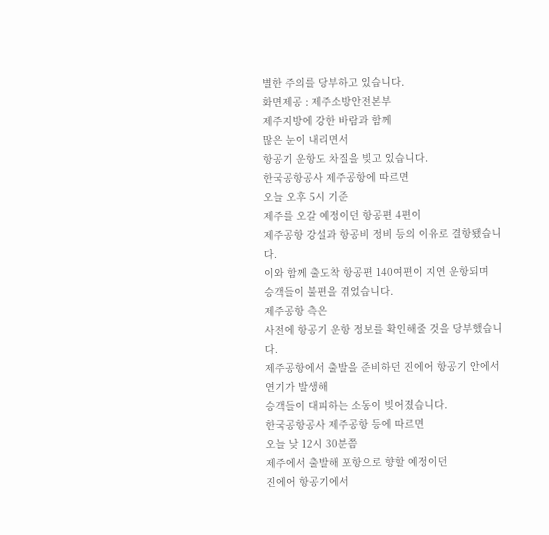별한 주의를 당부하고 있습니다.
화면제공 : 제주소방안전본부
제주지방에 강한 바람과 함께
많은 눈이 내리면서
항공기 운항도 차질을 빚고 있습니다.
한국공항공사 제주공항에 따르면
오늘 오후 5시 기준
제주를 오갈 예정이던 항공편 4편이
제주공항 강설과 항공비 정비 등의 이유로 결항됐습니다.
이와 함께 출도착 항공편 140여편이 지연 운항되며
승객들이 불편을 겪었습니다.
제주공항 측은
사전에 항공기 운항 정보를 확인해줄 것을 당부했습니다.
제주공항에서 출발을 준비하던 진에어 항공기 안에서 연기가 발생해
승객들이 대피하는 소동이 빚어졌습니다.
한국공항공사 제주공항 등에 따르면
오늘 낮 12시 30분쯤
제주에서 출발해 포항으로 향할 예정이던
진에어 항공기에서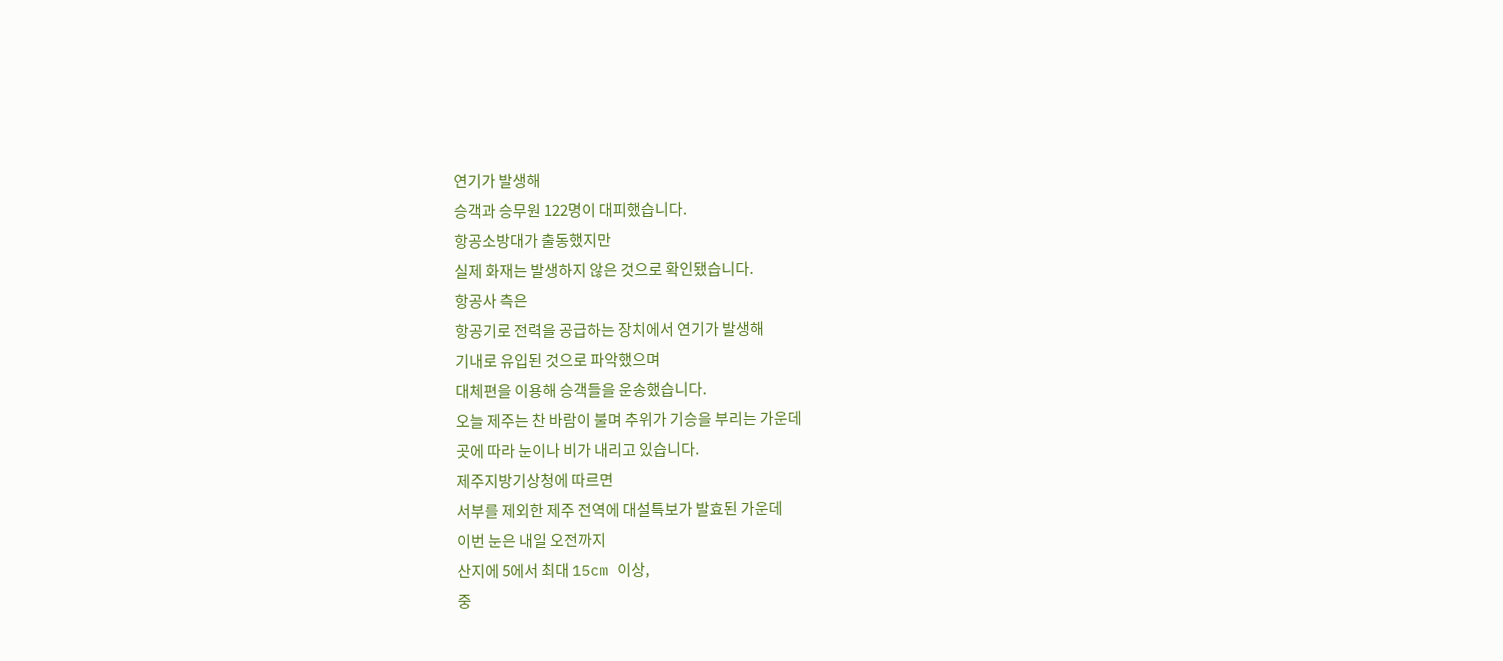연기가 발생해
승객과 승무원 122명이 대피했습니다.
항공소방대가 출동했지만
실제 화재는 발생하지 않은 것으로 확인됐습니다.
항공사 측은
항공기로 전력을 공급하는 장치에서 연기가 발생해
기내로 유입된 것으로 파악했으며
대체편을 이용해 승객들을 운송했습니다.
오늘 제주는 찬 바람이 불며 추위가 기승을 부리는 가운데
곳에 따라 눈이나 비가 내리고 있습니다.
제주지방기상청에 따르면
서부를 제외한 제주 전역에 대설특보가 발효된 가운데
이번 눈은 내일 오전까지
산지에 5에서 최대 15cm 이상,
중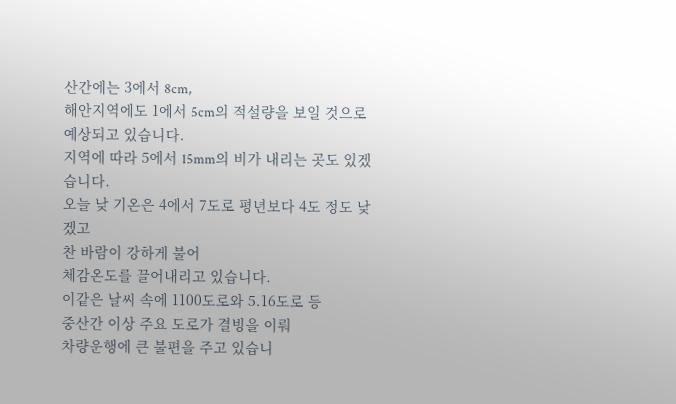산간에는 3에서 8cm,
해안지역에도 1에서 5cm의 적설량을 보일 것으로 예상되고 있습니다.
지역에 따라 5에서 15mm의 비가 내리는 곳도 있겠습니다.
오늘 낮 기온은 4에서 7도로 평년보다 4도 정도 낮겠고
찬 바람이 강하게 불어
체감온도를 끌어내리고 있습니다.
이같은 날씨 속에 1100도로와 5.16도로 등
중산간 이상 주요 도로가 결빙을 이뤄
차량운행에 큰 불편을 주고 있습니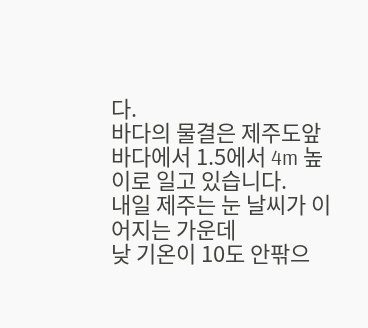다.
바다의 물결은 제주도앞바다에서 1.5에서 4m 높이로 일고 있습니다.
내일 제주는 눈 날씨가 이어지는 가운데
낮 기온이 10도 안팎으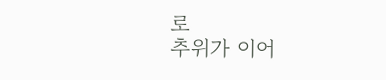로
추위가 이어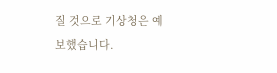질 것으로 기상청은 예보했습니다.